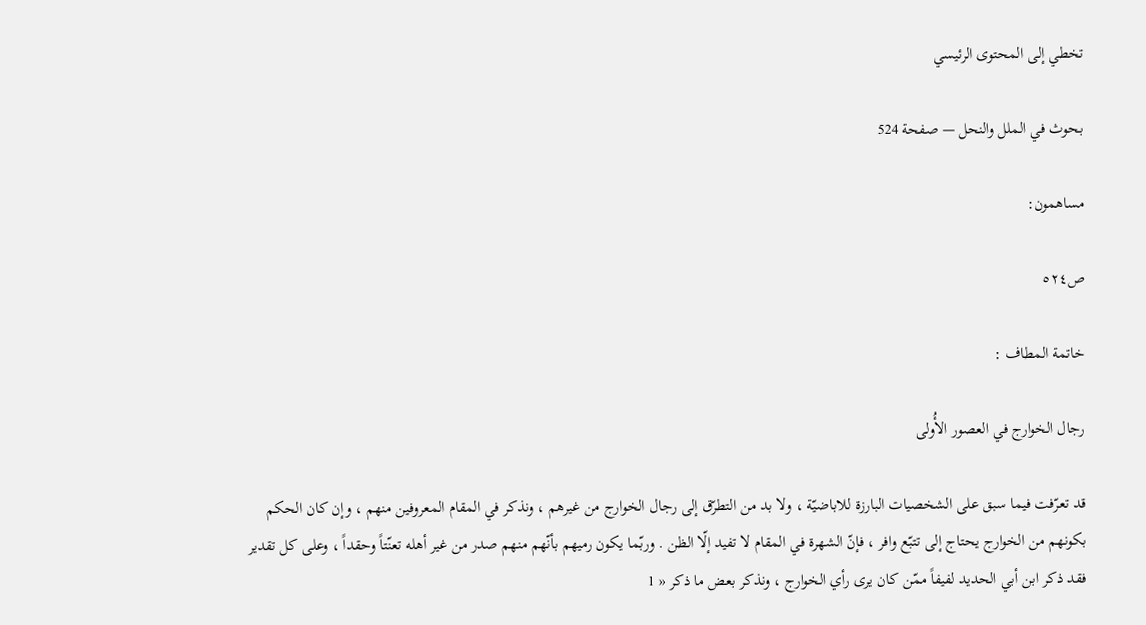تخطي إلى المحتوى الرئيسي

بحوث في الملل والنحل — صفحة 524

مساهمون:

ص٥٢٤

خاتمة المطاف :

رجال الخوارج في العصور الأُولى

قد تعرّفت فيما سبق على الشخصيات البارزة للاباضيّة ، ولا بد من التطرّق إلى رجال الخوارج من غيرهم ، ونذكر في المقام المعروفين منهم ، وإن كان الحكم بكونهم من الخوارج يحتاج إلى تتبّع وافر ، فإنّ الشهرة في المقام لا تفيد إلّا الظن . وربّما يكون رميهم بأنّهم منهم صدر من غير أهله تعنّتاً وحقداً ، وعلى كل تقدير فقد ذكر ابن أبي الحديد لفيفاً ممّن كان يرى رأي الخوارج ، ونذكر بعض ما ذكر « 1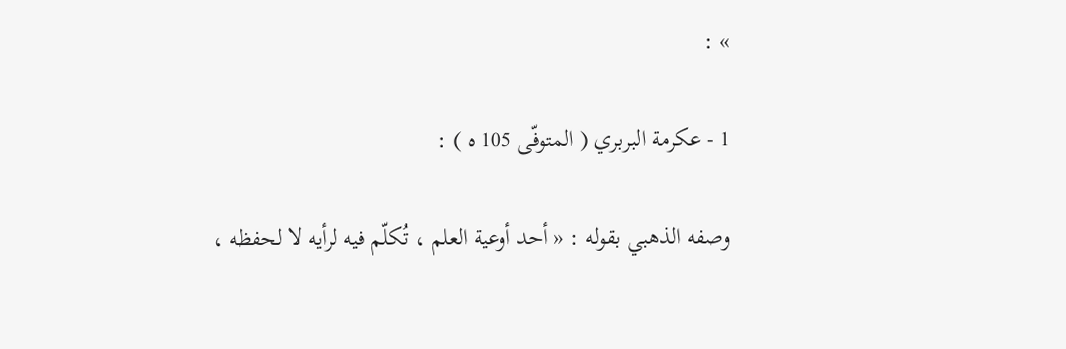» :

1 - عكرمة البربري ( المتوفّى 105 ه ) :

وصفه الذهبي بقوله : « أحد أوعية العلم ، تُكلّم فيه لرأيه لا لحفظه ،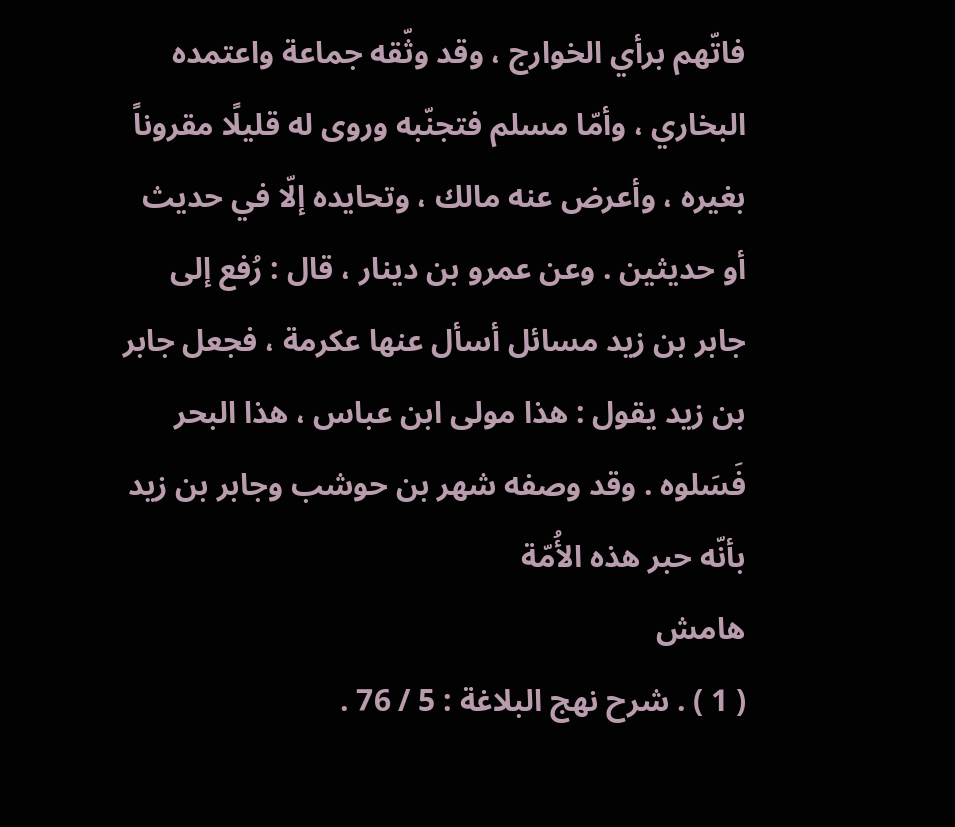فاتّهم برأي الخوارج ، وقد وثّقه جماعة واعتمده البخاري ، وأمّا مسلم فتجنّبه وروى له قليلًا مقروناً بغيره ، وأعرض عنه مالك ، وتحايده إلّا في حديث أو حديثين . وعن عمرو بن دينار ، قال : رُفع إلى جابر بن زيد مسائل أسأل عنها عكرمة ، فجعل جابر بن زيد يقول : هذا مولى ابن عباس ، هذا البحر فَسَلوه . وقد وصفه شهر بن حوشب وجابر بن زيد بأنّه حبر هذه الأُمّة
هامش
( 1 ) . شرح نهج البلاغة : 5 / 76 .